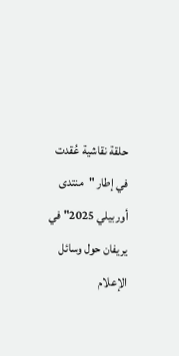حلقة نقاشية عُقدت في إطار "منتدى أوربيلي 2025" في يريفان حول وسائل الإعلام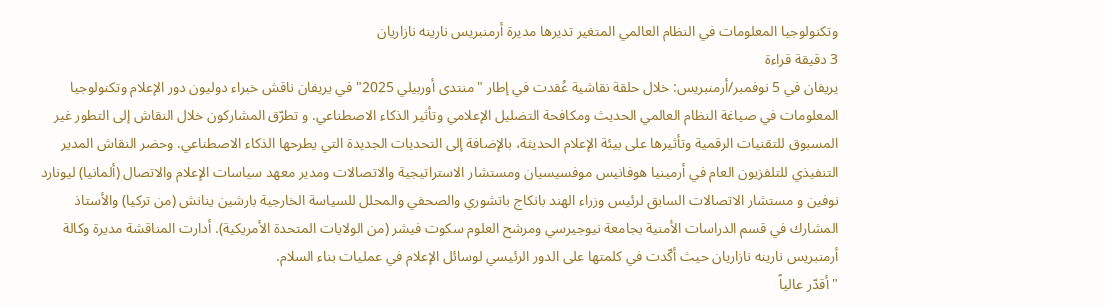وتكنولوجيا المعلومات في النظام العالمي المتغير تديرها مديرة أرمنبريس نارينه نازاريان
3 دقيقة قراءة
يريفان في 5 نوفمبر/أرمنبريس: خلال حلقة نقاشية عُقدت في إطار "منتدى أوربيلي 2025" في يريفان ناقش خبراء دوليون دور الإعلام وتكنولوجيا المعلومات في صياغة النظام العالمي الحديث ومكافحة التضليل الإعلامي وتأثير الذكاء الاصطناعي. و تطرّق المشاركون خلال النقاش إلى التطور غير المسبوق للتقنيات الرقمية وتأثيرها على بيئة الإعلام الحديثة، بالإضافة إلى التحديات الجديدة التي يطرحها الذكاء الاصطناعي. وحضر النقاش المدير التنفيذي للتلفزيون العام في أرمينيا هوفانيس موفسيسيان ومستشار الاستراتيجية والاتصالات ومدير معهد سياسات الإعلام والاتصال (ألمانيا) ليونارد نوفين و مستشار الاتصالات السابق لرئيس وزراء الهند بانكاج باتشوري والصحفي والمحلل للسياسة الخارجية بارشين ينانش (من تركيا) والأستاذ المشارك في قسم الدراسات الأمنية بجامعة نيوجيرسي ومرشح العلوم سكوت فيشر (من الولايات المتحدة الأمريكية). أدارت المناقشة مديرة وكالة أرمنبريس نارينه نازاريان حيث أكّدت في كلمتها على الدور الرئيسي لوسائل الإعلام في عمليات بناء السلام.
"أقدّر عالياً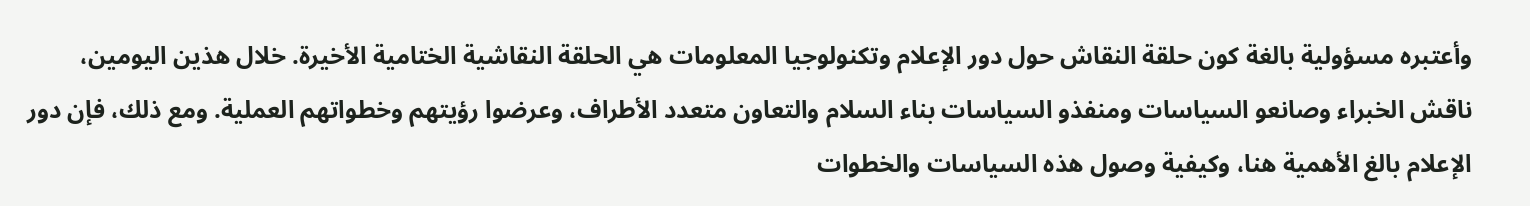وأعتبره مسؤولية بالغة كون حلقة النقاش حول دور الإعلام وتكنولوجيا المعلومات هي الحلقة النقاشية الختامية الأخيرة. خلال هذين اليومين، ناقش الخبراء وصانعو السياسات ومنفذو السياسات بناء السلام والتعاون متعدد الأطراف، وعرضوا رؤيتهم وخطواتهم العملية. ومع ذلك، فإن دور الإعلام بالغ الأهمية هنا، وكيفية وصول هذه السياسات والخطوات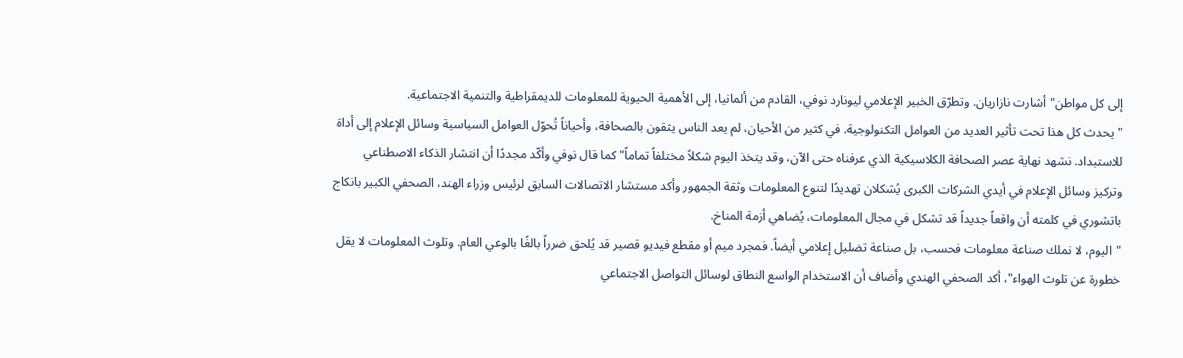إلى كل مواطن" أشارت نازاريان. وتطرّق الخبير الإعلامي ليونارد نوفي، القادم من ألمانيا، إلى الأهمية الحيوية للمعلومات للديمقراطية والتنمية الاجتماعية.
"يحدث كل هذا تحت تأثير العديد من العوامل التكنولوجية. في كثير من الأحيان، لم يعد الناس يثقون بالصحافة، وأحياناً تُحوّل العوامل السياسية وسائل الإعلام إلى أداة للاستبداد. نشهد نهاية عصر الصحافة الكلاسيكية الذي عرفناه حتى الآن، وقد يتخذ اليوم شكلاً مختلفاً تماماً" كما قال نوفي وأكّد مجددًا أن انتشار الذكاء الاصطناعي وتركيز وسائل الإعلام في أيدي الشركات الكبرى يُشكلان تهديدًا لتنوع المعلومات وثقة الجمهور وأكد مستشار الاتصالات السابق لرئيس وزراء الهند، الصحفي الكبير بانكاج باتشوري في كلمته أن واقعاً جديداً قد تشكل في مجال المعلومات، يُضاهي أزمة المناخ.
"اليوم، لا نملك صناعة معلومات فحسب، بل صناعة تضليل إعلامي أيضاً. فمجرد ميم أو مقطع فيديو قصير قد يُلحق ضرراً بالغًا بالوعي العام. وتلوث المعلومات لا يقل خطورة عن تلوث الهواء"، أكد الصحفي الهندي وأضاف أن الاستخدام الواسع النطاق لوسائل التواصل الاجتماعي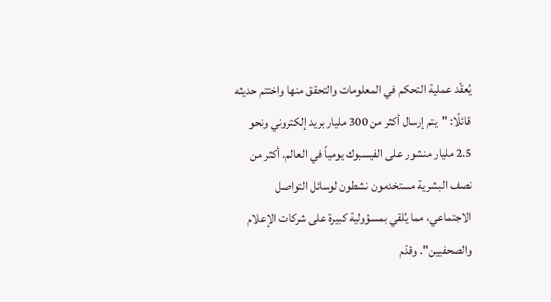يُعقّد عملية التحكم في المعلومات والتحقق منها واختتم حديثه قائلًا: "يتم إرسال أكثر من 300 مليار بريد إلكتروني ونحو 2.5 مليار منشور على الفيسبوك يومياً في العالم. أكثر من نصف البشرية مستخدمون نشطون لوسائل التواصل الاجتماعي، مما يُلقي بمسؤولية كبيرة على شركات الإعلام والصحفيين". وقدّم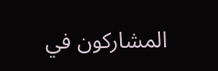المشاركون في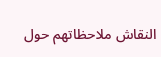النقاش ملاحظاتهم حول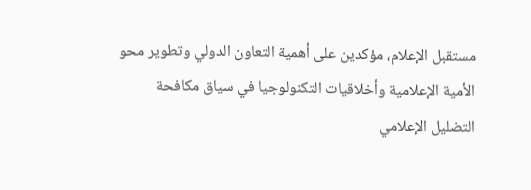مستقبل الإعلام، مؤكدين على أهمية التعاون الدولي وتطوير محو الأمية الإعلامية وأخلاقيات التكنولوجيا في سياق مكافحة التضليل الإعلامي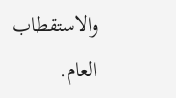والاستقطاب العام.